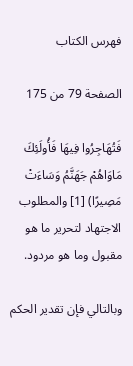فهرس الكتاب

الصفحة 79 من 175

فَتُهَاجِرُوا فِيهَا فَأُولَئِكَ مَاوَاهُمْ جَهَنَّمُ وَسَاءَتْ مَصِيرًا) [1] والمطلوب الاجتهاد لتحرير ما هو مقبول وما هو مردود.

وبالتالي فإن تقدير الحكم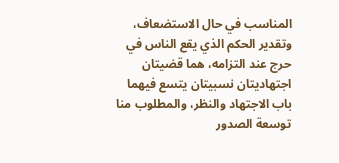المناسب في حال الاستضعاف، وتقدير الحكم الذي يقع الناس في حرج عند التزامه، هما قضيتان اجتهاديتان نسبيتان يتسع فيهما باب الاجتهاد والنظر، والمطلوب منا توسعة الصدور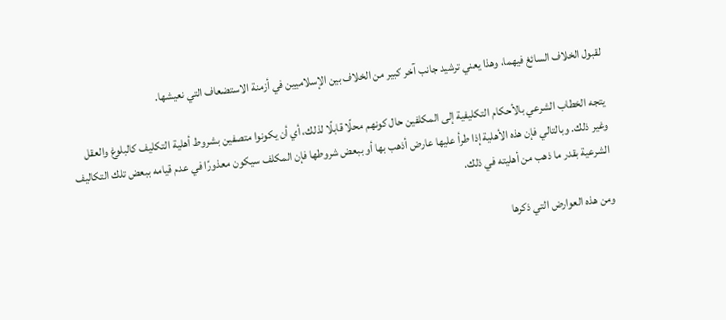لقبول الخلاف السائغ فيهما، وهذا يعني ترشيد جانب آخر كبير من الخلاف بين الإسلاميين في أزمنة الاستضعاف التي نعيشها.

يتجه الخطاب الشرعي بالأحكام التكليفية إلى المكلفين حال كونهم محلًا قابلًا لذلك، أي أن يكونوا متصفين بشروط أهلية التكليف كالبلوغ والعقل وغير ذلك. وبالتالي فإن هذه الأهلية إذا طرأ عليها عارض أذهب بها أو ببعض شروطها فإن المكلف سيكون معذورًا في عدم قيامه ببعض تلك التكاليف الشرعية بقدر ما ذهب من أهليته في ذلك.

ومن هذه العوارض التي ذكرها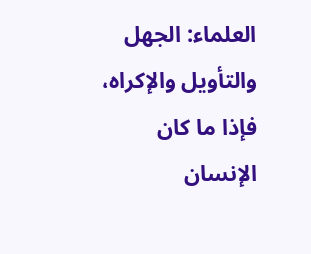العلماء: الجهل والتأويل والإكراه، فإذا ما كان الإنسان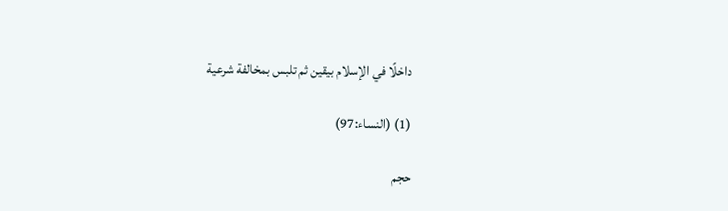داخلًا في الإسلام بيقين ثم تلبس بمخالفة شرعية

(1) (النساء:97)

حجم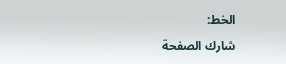الخط:
شارك الصفحة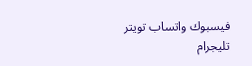فيسبوك واتساب تويتر تليجرام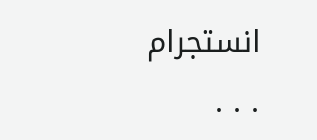انستجرام
. . .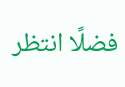فضلًا انتظر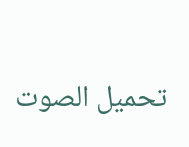تحميل الصوت